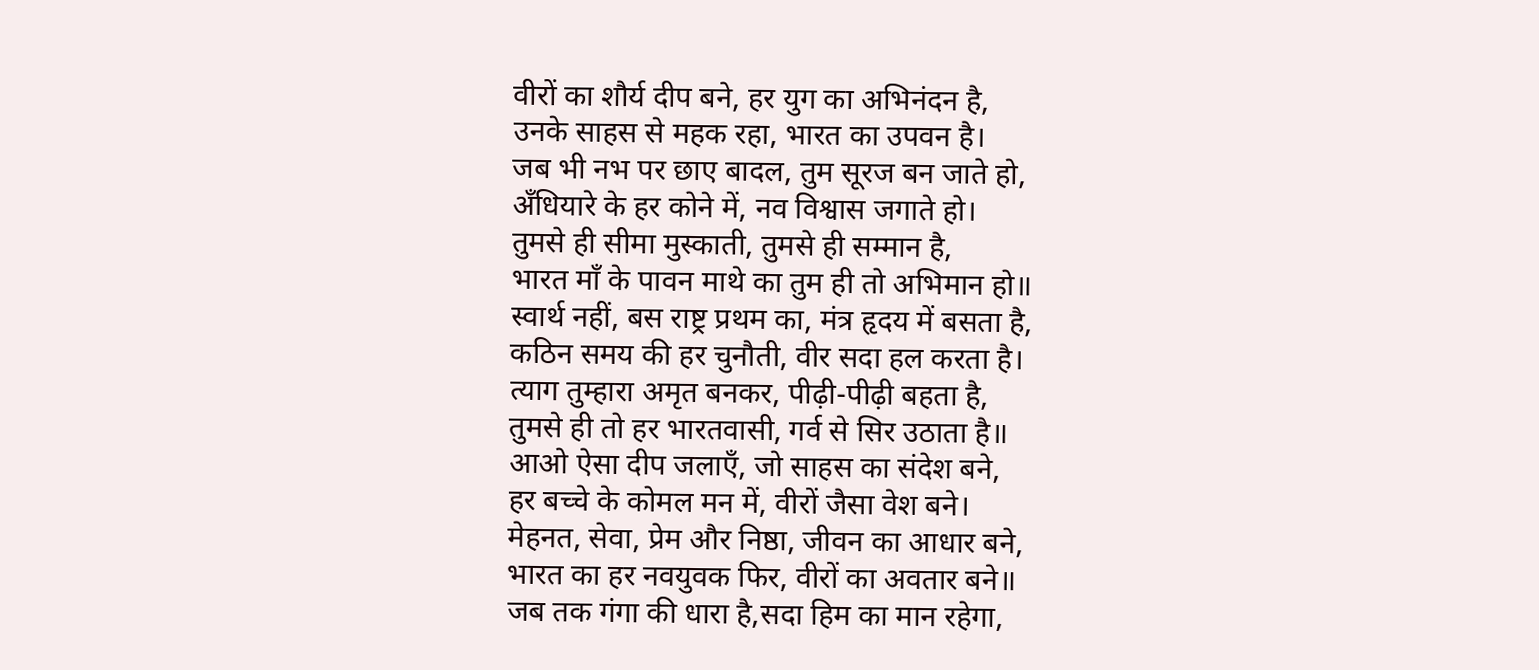वीरों का शौर्य दीप बने, हर युग का अभिनंदन है,
उनके साहस से महक रहा, भारत का उपवन है।
जब भी नभ पर छाए बादल, तुम सूरज बन जाते हो,
अँधियारे के हर कोने में, नव विश्वास जगाते हो।
तुमसे ही सीमा मुस्काती, तुमसे ही सम्मान है,
भारत माँ के पावन माथे का तुम ही तो अभिमान हो॥
स्वार्थ नहीं, बस राष्ट्र प्रथम का, मंत्र हृदय में बसता है,
कठिन समय की हर चुनौती, वीर सदा हल करता है।
त्याग तुम्हारा अमृत बनकर, पीढ़ी-पीढ़ी बहता है,
तुमसे ही तो हर भारतवासी, गर्व से सिर उठाता है॥
आओ ऐसा दीप जलाएँ, जो साहस का संदेश बने,
हर बच्चे के कोमल मन में, वीरों जैसा वेश बने।
मेहनत, सेवा, प्रेम और निष्ठा, जीवन का आधार बने,
भारत का हर नवयुवक फिर, वीरों का अवतार बने॥
जब तक गंगा की धारा है,सदा हिम का मान रहेगा,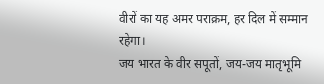वीरों का यह अमर पराक्रम, हर दिल में सम्मान रहेगा।
जय भारत के वीर सपूतों, जय-जय मातृभूमि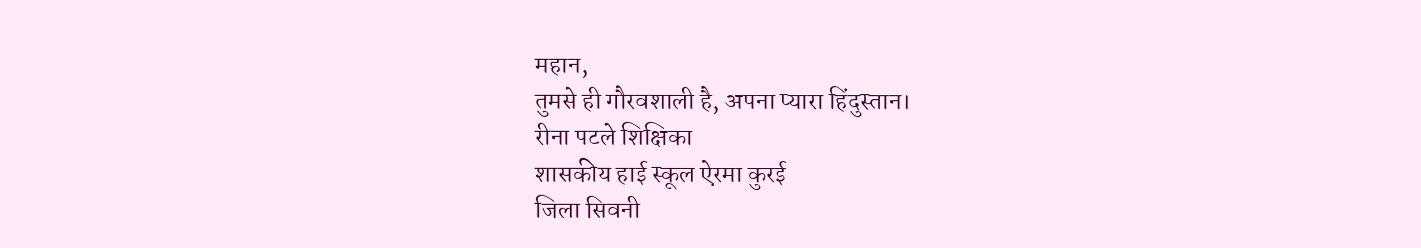महान,
तुमसे ही गौरवशाली है, अपना प्यारा हिंदुस्तान।
रीना पटले शिक्षिका
शासकीय हाई स्कूल ऐरमा कुरई
जिला सिवनी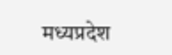मध्यप्रदेश